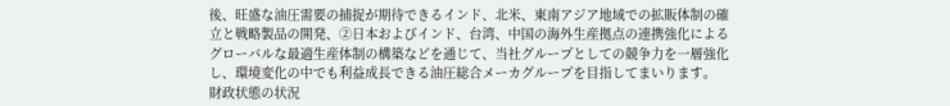後、旺盛な油圧需要の捕捉が期待できるインド、北米、東南アジア地域での拡販体制の確立と戦略製品の開発、②日本およびインド、台湾、中国の海外生産拠点の連携強化によるグローバルな最適生産体制の構築などを通じて、当社グループとしての競争力を一層強化し、環境変化の中でも利益成長できる油圧総合メーカグループを目指してまいります。
財政状態の状況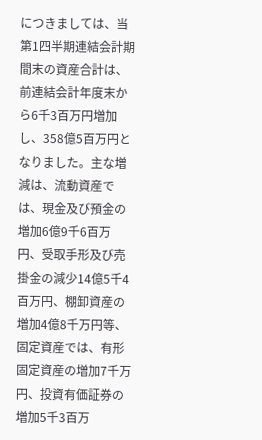につきましては、当第1四半期連結会計期間末の資産合計は、前連結会計年度末から6千3百万円増加し、358億5百万円となりました。主な増減は、流動資産では、現金及び預金の増加6億9千6百万円、受取手形及び売掛金の減少14億5千4百万円、棚卸資産の増加4億8千万円等、固定資産では、有形固定資産の増加7千万円、投資有価証券の増加5千3百万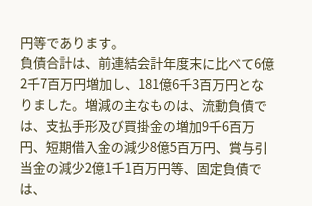円等であります。
負債合計は、前連結会計年度末に比べて6億2千7百万円増加し、181億6千3百万円となりました。増減の主なものは、流動負債では、支払手形及び買掛金の増加9千6百万円、短期借入金の減少8億5百万円、賞与引当金の減少2億1千1百万円等、固定負債では、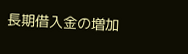長期借入金の増加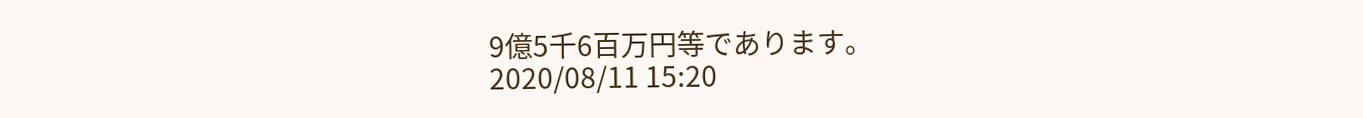9億5千6百万円等であります。
2020/08/11 15:20